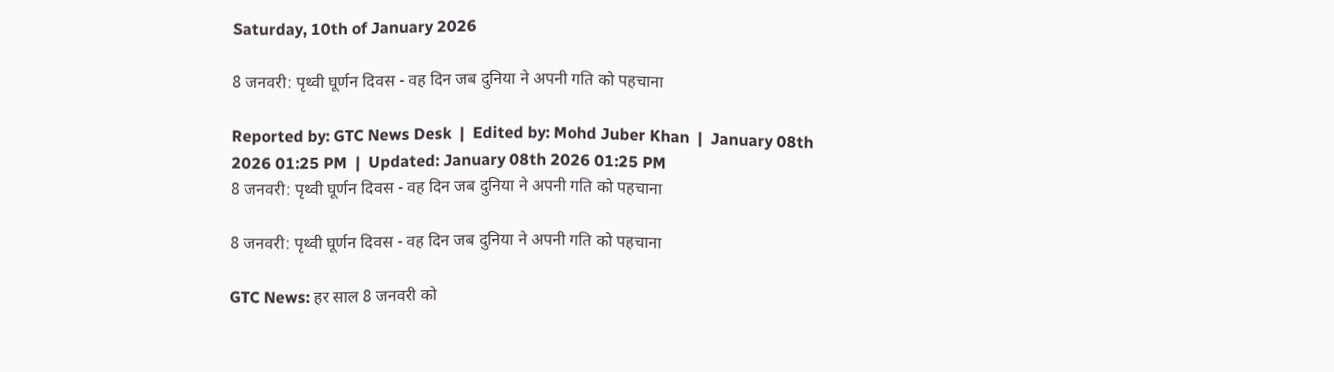Saturday, 10th of January 2026

8 जनवरी: पृथ्वी घूर्णन दिवस - वह दिन जब दुनिया ने अपनी गति को पहचाना

Reported by: GTC News Desk  |  Edited by: Mohd Juber Khan  |  January 08th 2026 01:25 PM  |  Updated: January 08th 2026 01:25 PM
8 जनवरी: पृथ्वी घूर्णन दिवस - वह दिन जब दुनिया ने अपनी गति को पहचाना

8 जनवरी: पृथ्वी घूर्णन दिवस - वह दिन जब दुनिया ने अपनी गति को पहचाना

GTC News: हर साल 8 जनवरी को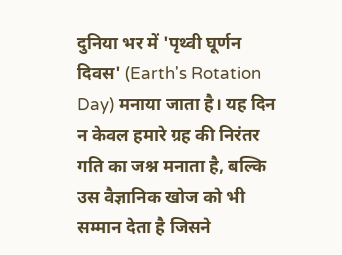दुनिया भर में 'पृथ्वी घूर्णन दिवस' (Earth's Rotation Day) मनाया जाता है। यह दिन न केवल हमारे ग्रह की निरंतर गति का जश्न मनाता है, बल्कि उस वैज्ञानिक खोज को भी सम्मान देता है जिसने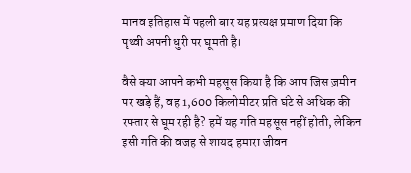मानव इतिहास में पहली बार यह प्रत्यक्ष प्रमाण दिया कि पृथ्वी अपनी धुरी पर घूमती है।

वैसे क्या आपने कभी महसूस किया है कि आप जिस ज़मीन पर खड़े हैं, वह 1,600 किलोमीटर प्रति घंटे से अधिक की रफ्तार से घूम रही है? हमें यह गति महसूस नहीं होती, लेकिन इसी गति की वजह से शायद हमारा जीवन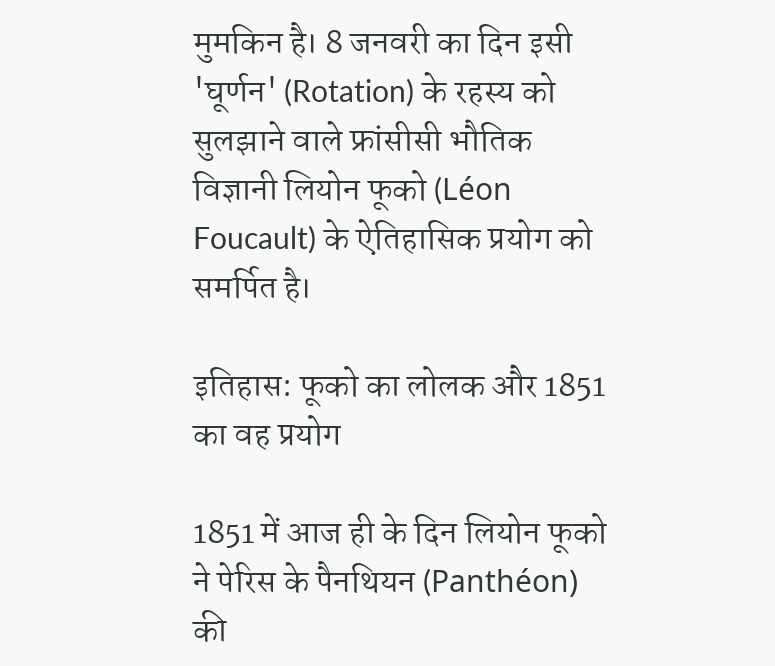मुमकिन है। 8 जनवरी का दिन इसी 'घूर्णन' (Rotation) के रहस्य को सुलझाने वाले फ्रांसीसी भौतिक विज्ञानी लियोन फूको (Léon Foucault) के ऐतिहासिक प्रयोग को समर्पित है।

इतिहास: फूको का लोलक और 1851 का वह प्रयोग

1851 में आज ही के दिन लियोन फूको ने पेरिस के पैनथियन (Panthéon) की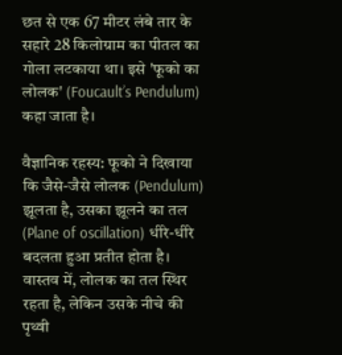छत से एक 67 मीटर लंबे तार के सहारे 28 किलोग्राम का पीतल का गोला लटकाया था। इसे 'फूको का लोलक' (Foucault’s Pendulum) कहा जाता है।

वैज्ञानिक रहस्य: फूको ने दिखाया कि जैसे-जैसे लोलक (Pendulum) झूलता है, उसका झूलने का तल (Plane of oscillation) धीरे-धीरे बदलता हुआ प्रतीत होता है। वास्तव में, लोलक का तल स्थिर रहता है, लेकिन उसके नीचे की पृथ्वी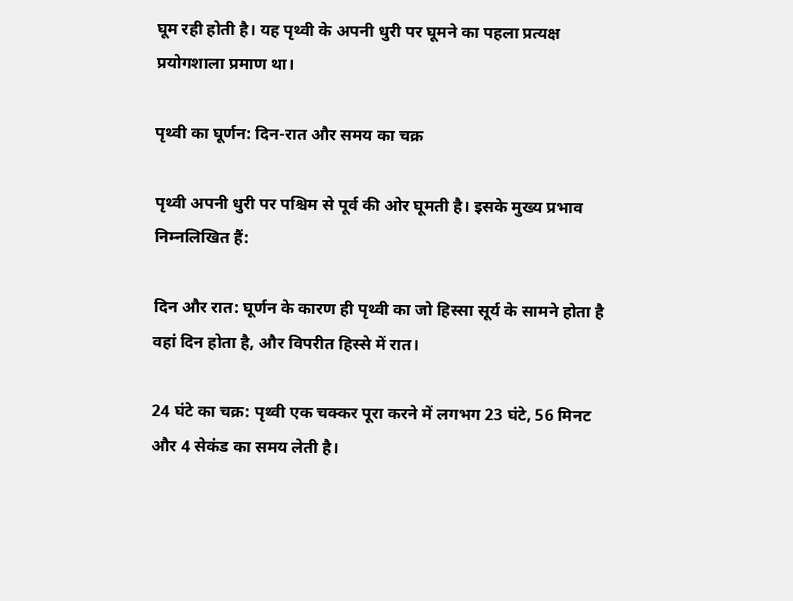घूम रही होती है। यह पृथ्वी के अपनी धुरी पर घूमने का पहला प्रत्यक्ष प्रयोगशाला प्रमाण था।

पृथ्वी का घूर्णन: दिन-रात और समय का चक्र

पृथ्वी अपनी धुरी पर पश्चिम से पूर्व की ओर घूमती है। इसके मुख्य प्रभाव निम्नलिखित हैं:

दिन और रात: घूर्णन के कारण ही पृथ्वी का जो हिस्सा सूर्य के सामने होता है वहां दिन होता है, और विपरीत हिस्से में रात।

24 घंटे का चक्र: पृथ्वी एक चक्कर पूरा करने में लगभग 23 घंटे, 56 मिनट और 4 सेकंड का समय लेती है।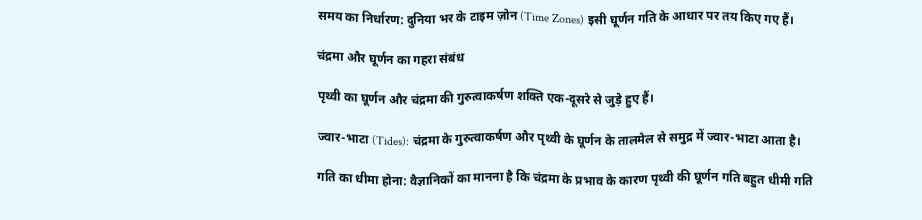समय का निर्धारण: दुनिया भर के टाइम ज़ोन (Time Zones) इसी घूर्णन गति के आधार पर तय किए गए हैं।

चंद्रमा और घूर्णन का गहरा संबंध

पृथ्वी का घूर्णन और चंद्रमा की गुरुत्वाकर्षण शक्ति एक-दूसरे से जुड़े हुए हैं।

ज्वार-भाटा (Tides): चंद्रमा के गुरुत्वाकर्षण और पृथ्वी के घूर्णन के तालमेल से समुद्र में ज्वार-भाटा आता है।

गति का धीमा होना: वैज्ञानिकों का मानना है कि चंद्रमा के प्रभाव के कारण पृथ्वी की घूर्णन गति बहुत धीमी गति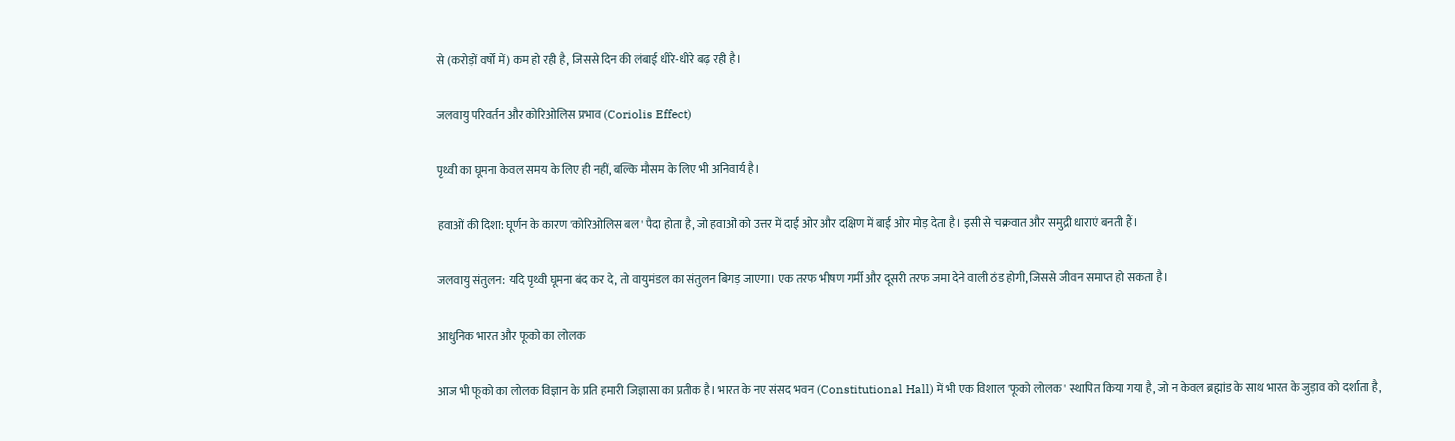से (करोड़ों वर्षों में) कम हो रही है, जिससे दिन की लंबाई धीरे-धीरे बढ़ रही है।

जलवायु परिवर्तन और कोरिओलिस प्रभाव (Coriolis Effect)

पृथ्वी का घूमना केवल समय के लिए ही नहीं, बल्कि मौसम के लिए भी अनिवार्य है।

हवाओं की दिशा: घूर्णन के कारण 'कोरिओलिस बल' पैदा होता है, जो हवाओं को उत्तर में दाईं ओर और दक्षिण में बाईं ओर मोड़ देता है। इसी से चक्रवात और समुद्री धाराएं बनती हैं।

जलवायु संतुलन: यदि पृथ्वी घूमना बंद कर दे, तो वायुमंडल का संतुलन बिगड़ जाएगा। एक तरफ भीषण गर्मी और दूसरी तरफ जमा देने वाली ठंड होगी, जिससे जीवन समाप्त हो सकता है।

आधुनिक भारत और फूको का लोलक

आज भी फूको का लोलक विज्ञान के प्रति हमारी जिज्ञासा का प्रतीक है। भारत के नए संसद भवन (Constitutional Hall) में भी एक विशाल 'फूको लोलक' स्थापित किया गया है, जो न केवल ब्रह्मांड के साथ भारत के जुड़ाव को दर्शाता है,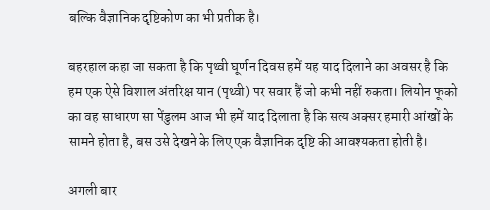बल्कि वैज्ञानिक दृष्टिकोण का भी प्रतीक है।

बहरहाल कहा जा सकता है कि पृथ्वी घूर्णन दिवस हमें यह याद दिलाने का अवसर है कि हम एक ऐसे विशाल अंतरिक्ष यान (पृथ्वी) पर सवार हैं जो कभी नहीं रुकता। लियोन फूको का वह साधारण सा पेंडुलम आज भी हमें याद दिलाता है कि सत्य अक्सर हमारी आंखों के सामने होता है, बस उसे देखने के लिए एक वैज्ञानिक दृष्टि की आवश्यकता होती है।

अगली बार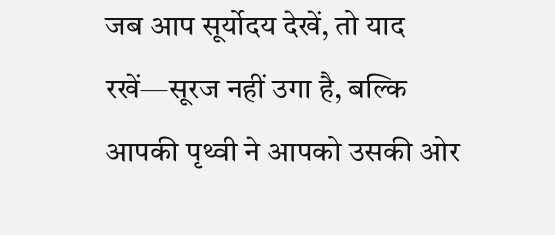जब आप सूर्योदय देखें, तो याद रखें—सूरज नहीं उगा है, बल्कि आपकी पृथ्वी ने आपको उसकी ओर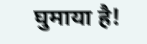घुमाया है!